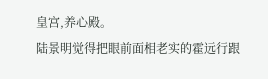皇宫,养心殿。
陆景明觉得把眼前面相老实的霍远行跟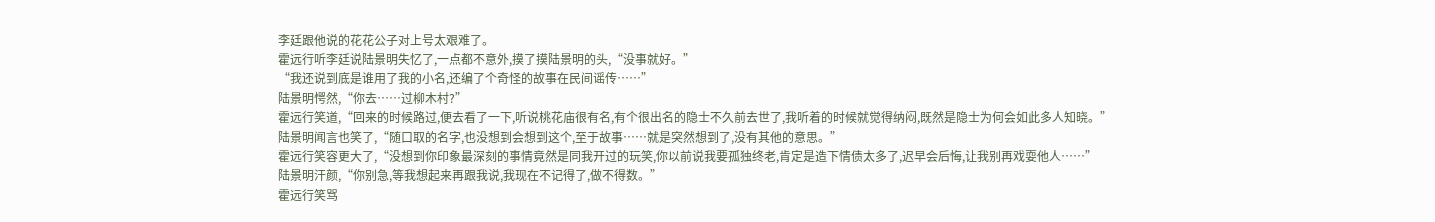李廷跟他说的花花公子对上号太艰难了。
霍远行听李廷说陆景明失忆了,一点都不意外,摸了摸陆景明的头,“没事就好。”
“我还说到底是谁用了我的小名,还编了个奇怪的故事在民间谣传……”
陆景明愕然,“你去……过柳木村?”
霍远行笑道,“回来的时候路过,便去看了一下,听说桃花庙很有名,有个很出名的隐士不久前去世了,我听着的时候就觉得纳闷,既然是隐士为何会如此多人知晓。”
陆景明闻言也笑了,“随口取的名字,也没想到会想到这个,至于故事……就是突然想到了,没有其他的意思。”
霍远行笑容更大了,“没想到你印象最深刻的事情竟然是同我开过的玩笑,你以前说我要孤独终老,肯定是造下情债太多了,迟早会后悔,让我别再戏耍他人……”
陆景明汗颜,“你别急,等我想起来再跟我说,我现在不记得了,做不得数。”
霍远行笑骂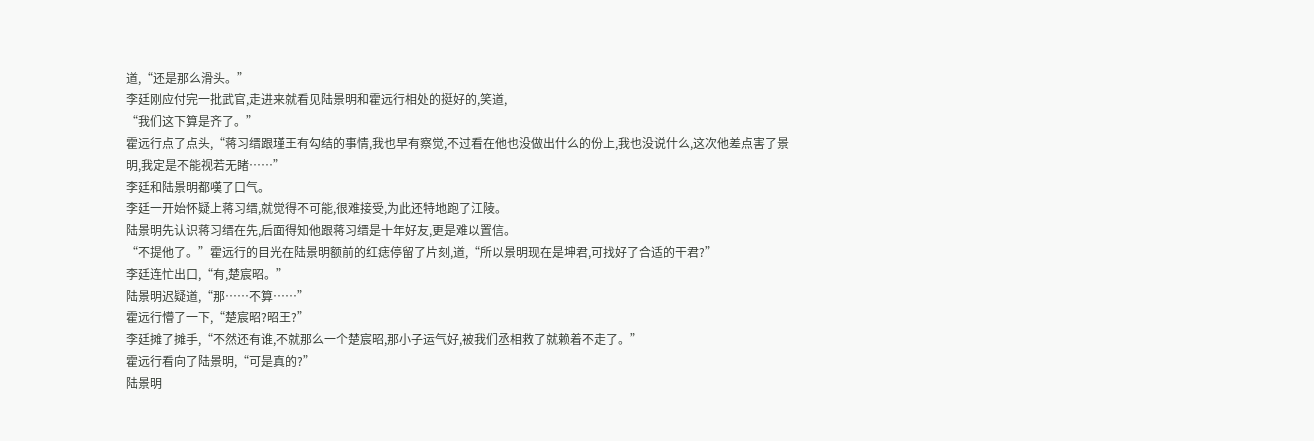道,“还是那么滑头。”
李廷刚应付完一批武官,走进来就看见陆景明和霍远行相处的挺好的,笑道,
“我们这下算是齐了。”
霍远行点了点头,“蒋习缙跟瑾王有勾结的事情,我也早有察觉,不过看在他也没做出什么的份上,我也没说什么,这次他差点害了景明,我定是不能视若无睹……”
李廷和陆景明都嘆了口气。
李廷一开始怀疑上蒋习缙,就觉得不可能,很难接受,为此还特地跑了江陵。
陆景明先认识蒋习缙在先,后面得知他跟蒋习缙是十年好友,更是难以置信。
“不提他了。”霍远行的目光在陆景明额前的红痣停留了片刻,道,“所以景明现在是坤君,可找好了合适的干君?”
李廷连忙出口,“有,楚宸昭。”
陆景明迟疑道,“那……不算……”
霍远行懵了一下,“楚宸昭?昭王?”
李廷摊了摊手,“不然还有谁,不就那么一个楚宸昭,那小子运气好,被我们丞相救了就赖着不走了。”
霍远行看向了陆景明,“可是真的?”
陆景明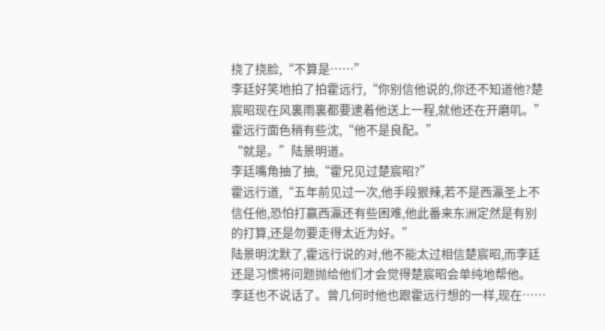挠了挠脸,“不算是……”
李廷好笑地拍了拍霍远行,“你别信他说的,你还不知道他?楚宸昭现在风裏雨裏都要逮着他送上一程,就他还在开磨叽。”
霍远行面色稍有些沈,“他不是良配。”
“就是。”陆景明道。
李廷嘴角抽了抽,“霍兄见过楚宸昭?”
霍远行道,“五年前见过一次,他手段狠辣,若不是西瀛圣上不信任他,恐怕打赢西瀛还有些困难,他此番来东洲定然是有别的打算,还是勿要走得太近为好。”
陆景明沈默了,霍远行说的对,他不能太过相信楚宸昭,而李廷还是习惯将问题抛给他们才会觉得楚宸昭会单纯地帮他。
李廷也不说话了。曾几何时他也跟霍远行想的一样,现在……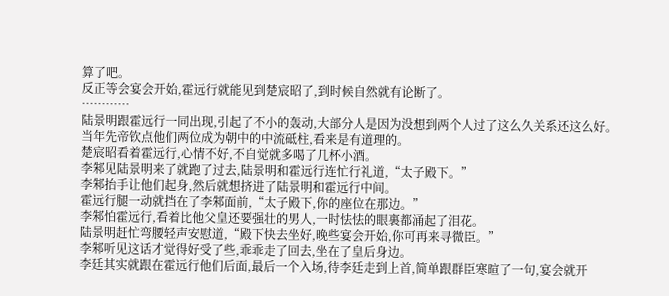算了吧。
反正等会宴会开始,霍远行就能见到楚宸昭了,到时候自然就有论断了。
…………
陆景明跟霍远行一同出现,引起了不小的轰动,大部分人是因为没想到两个人过了这么久关系还这么好。
当年先帝钦点他们两位成为朝中的中流砥柱,看来是有道理的。
楚宸昭看着霍远行,心情不好,不自觉就多喝了几杯小酒。
李邾见陆景明来了就跑了过去,陆景明和霍远行连忙行礼道,“太子殿下。”
李邾抬手让他们起身,然后就想挤进了陆景明和霍远行中间。
霍远行腿一动就挡在了李邾面前,“太子殿下,你的座位在那边。”
李邾怕霍远行,看着比他父皇还要强壮的男人,一时怯怯的眼裏都涌起了泪花。
陆景明赶忙弯腰轻声安慰道,“殿下快去坐好,晚些宴会开始,你可再来寻微臣。”
李邾听见这话才觉得好受了些,乖乖走了回去,坐在了皇后身边。
李廷其实就跟在霍远行他们后面,最后一个入场,待李廷走到上首,简单跟群臣寒暄了一句,宴会就开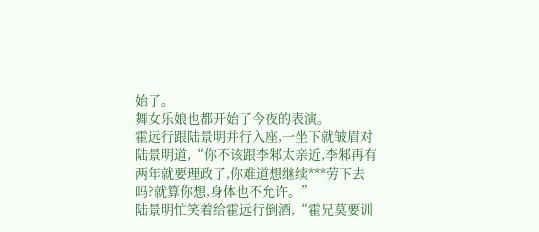始了。
舞女乐娘也都开始了今夜的表演。
霍远行跟陆景明并行入座,一坐下就皱眉对陆景明道,“你不该跟李邾太亲近,李邾再有两年就要理政了,你难道想继续***劳下去吗?就算你想,身体也不允许。”
陆景明忙笑着给霍远行倒酒,“霍兄莫要训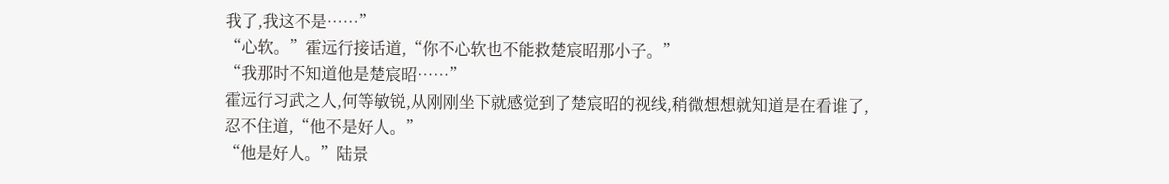我了,我这不是……”
“心软。”霍远行接话道,“你不心软也不能救楚宸昭那小子。”
“我那时不知道他是楚宸昭……”
霍远行习武之人,何等敏锐,从刚刚坐下就感觉到了楚宸昭的视线,稍微想想就知道是在看谁了,忍不住道,“他不是好人。”
“他是好人。”陆景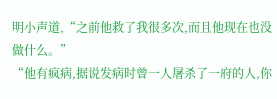明小声道,“之前他救了我很多次,而且他现在也没做什么。”
“他有疯病,据说发病时曾一人屠杀了一府的人,你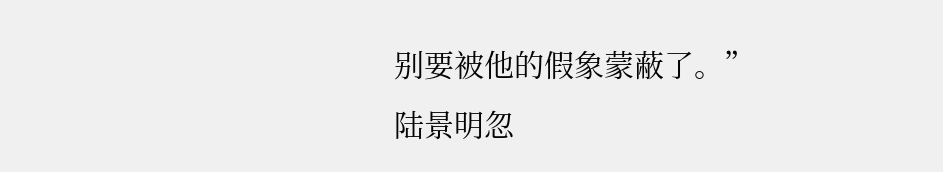别要被他的假象蒙蔽了。”
陆景明忽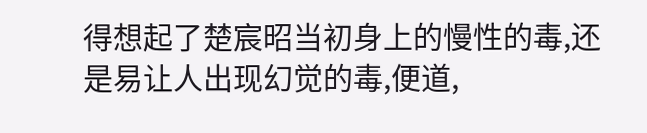得想起了楚宸昭当初身上的慢性的毒,还是易让人出现幻觉的毒,便道,